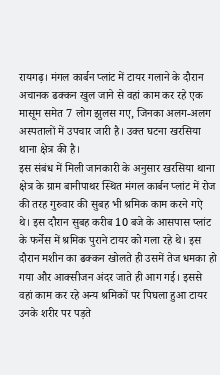रायगढ़। मंगल कार्बन प्लांट में टायर गलाने के दौरान अचानक ढक्कन खुल जाने से वहां काम कर रहे एक मासूम समेत 7 लोग झुलस गए, जिनका अलग-अलग अस्पतालों में उपचार जारी है। उक्त घटना खरसिया थाना क्षेत्र की है।
इस संबंध में मिली जानकारी के अनुसार खरसिया थाना क्षेत्र के ग्राम बानीपाथर स्थित मंगल कार्बन प्लांट में रोज की तरह गुरुवार की सुबह भी श्रमिक काम करने गऐ थे। इस दौरान सुबह करीब 10 बजे के आसपास प्लांट के फर्नेस में श्रमिक पुराने टायर को गला रहे थे। इस दौरान मशीन का ढक्कन खोलते ही उसमें तेज धमका हो गया और आक्सीजन अंदर जाते ही आग गई। इससे वहां काम कर रहे अन्य श्रमिकों पर पिघला हुआ टायर उनके शरीर पर पड़ते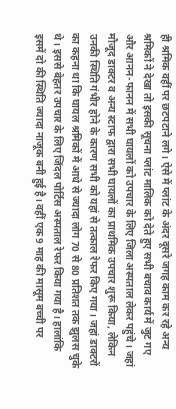ही श्रमिक वहीं पर छटपटाने लगे। ऐसे में प्लांट के अंदर दूसरे जगह काम कर रहे अन्य श्रमिकों ने देखा तो इसकी सूचना प्लांट मालिक को देते हुए सभी बचाव कार्य में जुट गए और आनन-फानन में सभी घायलों को उपचार के लिए जिला अस्पताल लेकर पहुंचे। जहां मौजूद डाक्टर व अन्य स्टाफ द्वारा सभी घायलों का प्राथमिक उपचार शुरू किया, लेकिन उनकी स्थिति गंभीर होने के कारण सभी को यहां से तत्काल रेफर किए गया। जहां डाक्टरों का कहना था कि घायल श्रमिकों में आधे से ज्यादा लोग 70 से 80 प्रतिशत तक झुलस चुके थे। इससे बेहतर उपचार के लिए जिंदल पोर्टिस अस्पताल रेफर किया गया है। हालांकि इसमें दो की स्थिति ज्यादा नाजूक बनी हुई है। वहीं एक 9 माह की मासूम बच्ची पर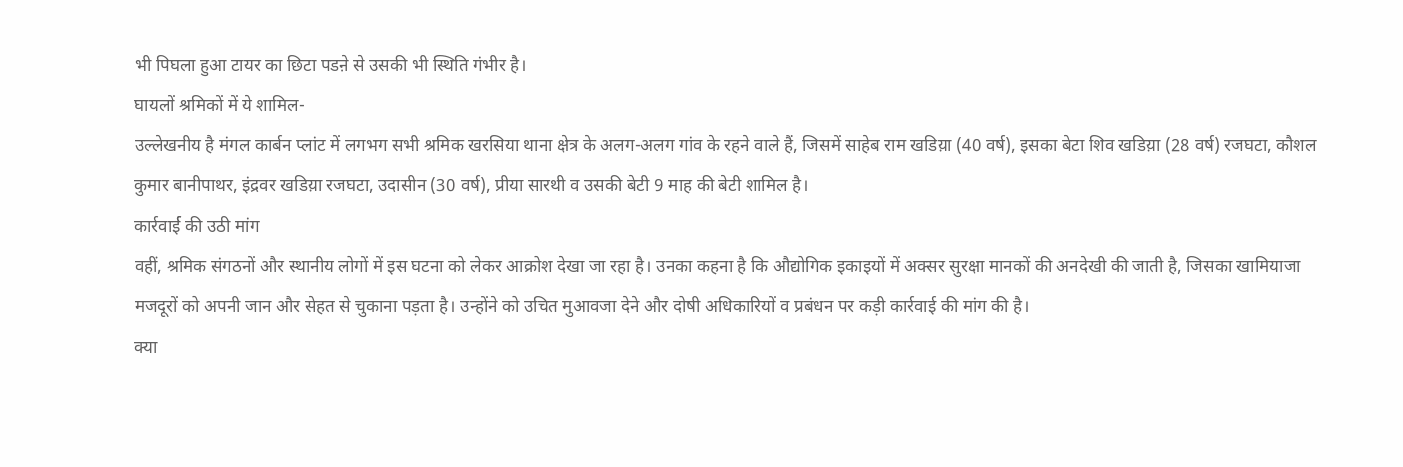भी पिघला हुआ टायर का छिटा पडऩे से उसकी भी स्थिति गंभीर है।
घायलों श्रमिकों में ये शामिल-
उल्लेखनीय है मंगल कार्बन प्लांट में लगभग सभी श्रमिक खरसिया थाना क्षेत्र के अलग-अलग गांव के रहने वाले हैं, जिसमें साहेब राम खडिय़ा (40 वर्ष), इसका बेटा शिव खडिय़ा (28 वर्ष) रजघटा, कौशल कुमार बानीपाथर, इंद्रवर खडिय़ा रजघटा, उदासीन (30 वर्ष), प्रीया सारथी व उसकी बेटी 9 माह की बेटी शामिल है।
कार्रवार्ई की उठी मांग
वहीं, श्रमिक संगठनों और स्थानीय लोगों में इस घटना को लेकर आक्रोश देखा जा रहा है। उनका कहना है कि औद्योगिक इकाइयों में अक्सर सुरक्षा मानकों की अनदेखी की जाती है, जिसका खामियाजा मजदूरों को अपनी जान और सेहत से चुकाना पड़ता है। उन्होंने को उचित मुआवजा देने और दोषी अधिकारियों व प्रबंधन पर कड़ी कार्रवाई की मांग की है।
क्या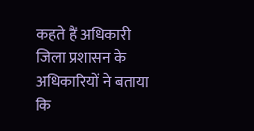कहते हैं अधिकारी
जिला प्रशासन के अधिकारियों ने बताया कि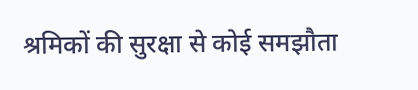श्रमिकों की सुरक्षा से कोई समझौता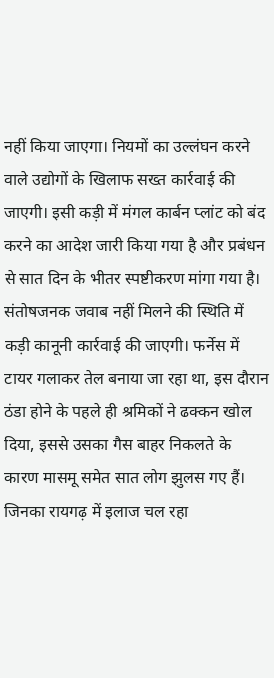नहीं किया जाएगा। नियमों का उल्लंघन करने वाले उद्योगों के खिलाफ सख्त कार्रवाई की जाएगी। इसी कड़ी में मंगल कार्बन प्लांट को बंद करने का आदेश जारी किया गया है और प्रबंधन से सात दिन के भीतर स्पष्टीकरण मांगा गया है। संतोषजनक जवाब नहीं मिलने की स्थिति में कड़ी कानूनी कार्रवाई की जाएगी। फर्नेस में टायर गलाकर तेल बनाया जा रहा था, इस दौरान ठंडा होने के पहले ही श्रमिकों ने ढक्कन खोल दिया, इससे उसका गैस बाहर निकलते के कारण मासमू समेत सात लोग झुलस गए हैं। जिनका रायगढ़ में इलाज चल रहा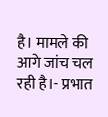है। मामले की आगे जांच चल रही है।- प्रभात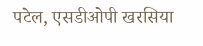पटेल, एसडीओपी खरसिया